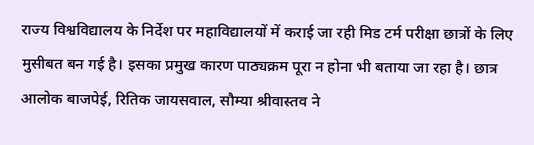राज्य विश्वविद्यालय के निर्देश पर महाविद्यालयों में कराई जा रही मिड टर्म परीक्षा छात्रों के लिए मुसीबत बन गई है। इसका प्रमुख कारण पाठ्यक्रम पूरा न होना भी बताया जा रहा है। छात्र आलोक बाजपेई, रितिक जायसवाल, सौम्या श्रीवास्तव ने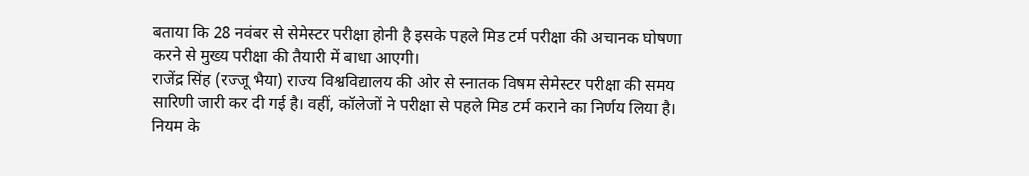बताया कि 28 नवंबर से सेमेस्टर परीक्षा होनी है इसके पहले मिड टर्म परीक्षा की अचानक घोषणा करने से मुख्य परीक्षा की तैयारी में बाधा आएगी।
राजेंद्र सिंह (रज्जू भैया) राज्य विश्वविद्यालय की ओर से स्नातक विषम सेमेस्टर परीक्षा की समय सारिणी जारी कर दी गई है। वहीं, कॉलेजों ने परीक्षा से पहले मिड टर्म कराने का निर्णय लिया है। नियम के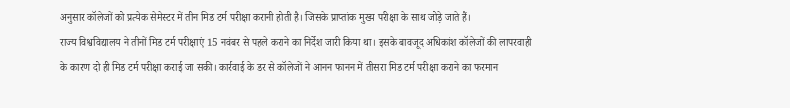अनुसार कॉलेजों को प्रत्येक सेमेस्टर में तीन मिड टर्म परीक्षा करानी होती है। जिसके प्राप्तांक मुख्य परीक्षा के साथ जोड़े जाते हैं।
राज्य विश्वविद्यालय ने तीनों मिड टर्म परीक्षाएं 15 नवंबर से पहले कराने का निर्देश जारी किया था। इसके बावजूद अधिकांश कॉलेजों की लापरवाही के कारण दो ही मिड टर्म परीक्षा कराई जा सकी। कार्रवाई के डर से कॉलेजों ने आनन फानन में तीसरा मिड टर्म परीक्षा कराने का फरमान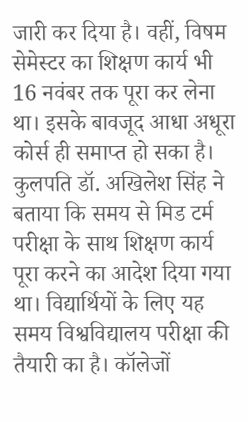जारी कर दिया है। वहीं, विषम सेमेस्टर का शिक्षण कार्य भी 16 नवंबर तक पूरा कर लेना था। इसके बावजूद आधा अधूरा कोर्स ही समाप्त हो सका है। कुलपति डॉ. अखिलेश सिंह ने बताया कि समय से मिड टर्म परीक्षा के साथ शिक्षण कार्य पूरा करने का आदेश दिया गया था। विद्यार्थियों के लिए यह समय विश्वविद्यालय परीक्षा की तैयारी का है। कॉलेजों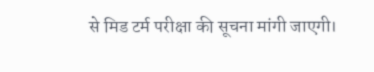से मिड टर्म परीक्षा की सूचना मांगी जाएगी।